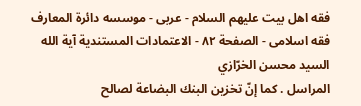فقه اهل بیت علیهم السلام - عربی - موسسه دائرة المعارف فقه اسلامی - الصفحة ٨٢ - الاعتمادات المستندية آية الله السيد محسن الخرّازي
المراسل . كما إنّ تخزين البنك البضاعة لصالح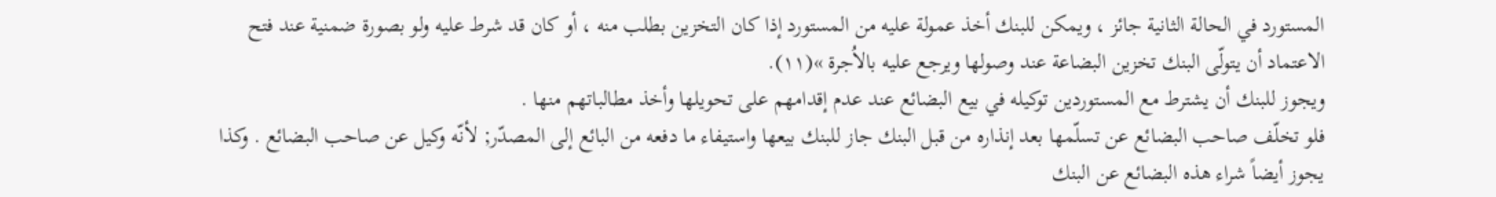المستورد في الحالة الثانية جائز ، ويمكن للبنك أخذ عمولة عليه من المستورد إذا كان التخزين بطلب منه ، أو كان قد شرط عليه ولو بصورة ضمنية عند فتح الاعتماد أن يتولّى البنك تخزين البضاعة عند وصولها ويرجع عليه بالاُجرة »(١١).
ويجوز للبنك أن يشترط مع المستوردين توكيله في بيع البضائع عند عدم إقدامهم على تحويلها وأخذ مطالباتهم منها .
فلو تخلّف صاحب البضائع عن تسلّمها بعد إنذاره من قبل البنك جاز للبنك بيعها واستيفاء ما دفعه من البائع إلى المصدّر; لأنّه وكيل عن صاحب البضائع . وكذا يجوز أيضاً شراء هذه البضائع عن البنك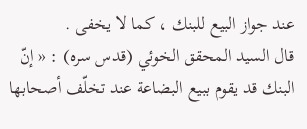عند جواز البيع للبنك ، كما لا يخفى .
قال السيد المحقق الخوئي (قدس سره) : « إنّ البنك قد يقوم ببيع البضاعة عند تخلّف أصحابها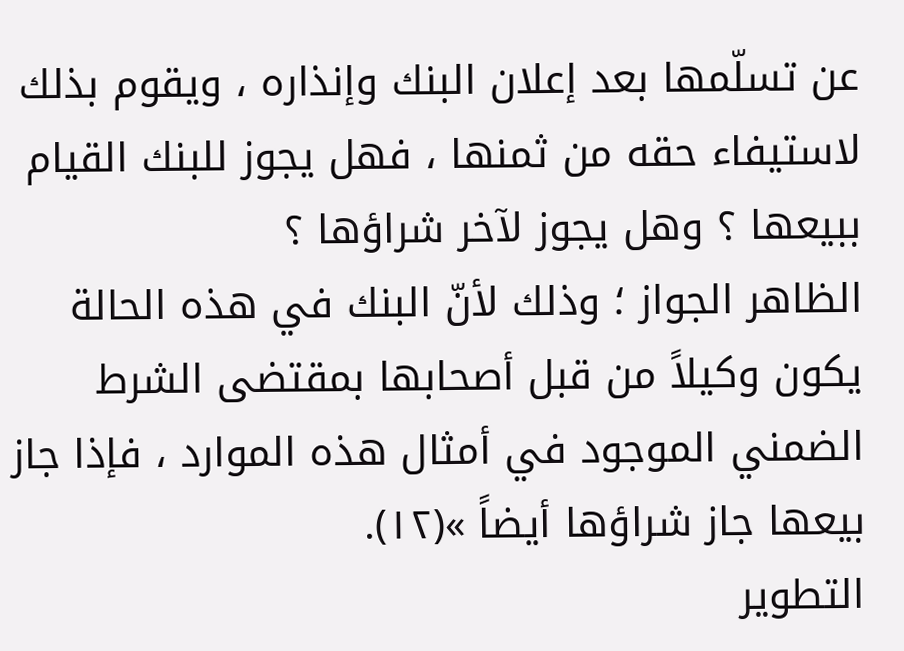عن تسلّمها بعد إعلان البنك وإنذاره ، ويقوم بذلك لاستيفاء حقه من ثمنها ، فهل يجوز للبنك القيام ببيعها ؟ وهل يجوز لآخر شراؤها ؟
الظاهر الجواز ؛ وذلك لأنّ البنك في هذه الحالة يكون وكيلاً من قبل أصحابها بمقتضى الشرط الضمني الموجود في أمثال هذه الموارد ، فإذا جاز بيعها جاز شراؤها أيضاً »(١٢).
التطوير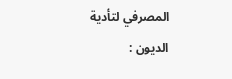المصرفي لتأدية الديون :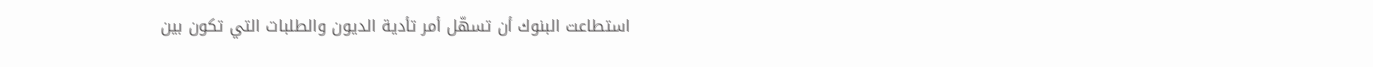استطاعت البنوك أن تسهّل أمر تأدية الديون والطلبات التي تكون بين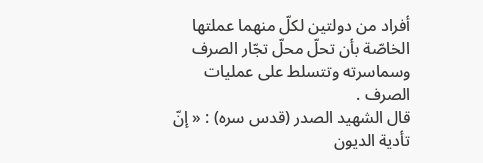أفراد من دولتين لكلّ منهما عملتها الخاصّة بأن تحلّ محلّ تجّار الصرف وسماسرته وتتسلط على عمليات الصرف .
قال الشهيد الصدر (قدس سره) : « إنّ تأدية الديون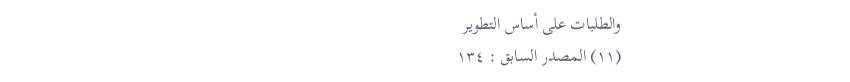والطلبات على أساس التطوير
(١١) المصدر السابق : ١٣٤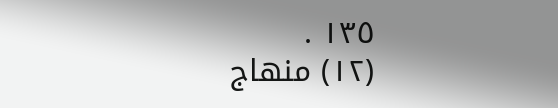١٣٥ .
(١٢) منهاج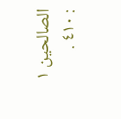الصالحين ١ : ٤١٠ .